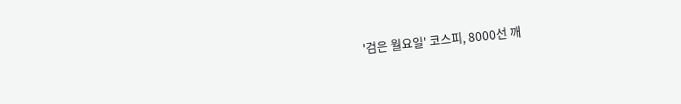'검은 월요일' 코스피, 8000선 깨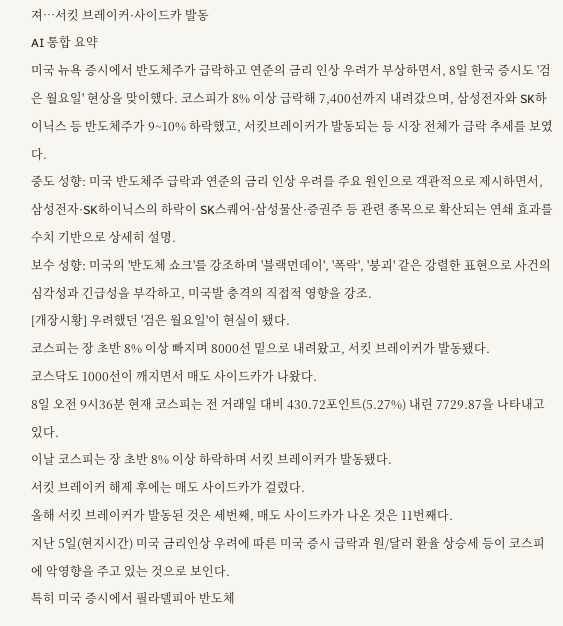져…서킷 브레이커·사이드카 발동
AI 통합 요약
미국 뉴욕 증시에서 반도체주가 급락하고 연준의 금리 인상 우려가 부상하면서, 8일 한국 증시도 '검은 월요일' 현상을 맞이했다. 코스피가 8% 이상 급락해 7,400선까지 내려갔으며, 삼성전자와 SK하이닉스 등 반도체주가 9~10% 하락했고, 서킷브레이커가 발동되는 등 시장 전체가 급락 추세를 보였다.
중도 성향: 미국 반도체주 급락과 연준의 금리 인상 우려를 주요 원인으로 객관적으로 제시하면서, 삼성전자·SK하이닉스의 하락이 SK스퀘어·삼성물산·증권주 등 관련 종목으로 확산되는 연쇄 효과를 수치 기반으로 상세히 설명.
보수 성향: 미국의 '반도체 쇼크'를 강조하며 '블랙먼데이', '폭락', '붕괴' 같은 강렬한 표현으로 사건의 심각성과 긴급성을 부각하고, 미국발 충격의 직접적 영향을 강조.
[개장시황] 우려했던 '검은 월요일'이 현실이 됐다.
코스피는 장 초반 8% 이상 빠지며 8000선 밑으로 내려왔고, 서킷 브레이커가 발동됐다.
코스닥도 1000선이 깨지면서 매도 사이드카가 나왔다.
8일 오전 9시36분 현재 코스피는 전 거래일 대비 430.72포인트(5.27%) 내린 7729.87을 나타내고 있다.
이날 코스피는 장 초반 8% 이상 하락하며 서킷 브레이커가 발동됐다.
서킷 브레이커 해제 후에는 매도 사이드카가 걸렸다.
올해 서킷 브레이커가 발동된 것은 세번째, 매도 사이드카가 나온 것은 11번째다.
지난 5일(현지시간) 미국 금리인상 우려에 따른 미국 증시 급락과 원/달러 환율 상승세 등이 코스피에 악영향을 주고 있는 것으로 보인다.
특히 미국 증시에서 필라델피아 반도체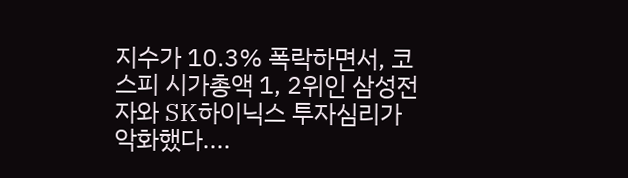지수가 10.3% 폭락하면서, 코스피 시가총액 1, 2위인 삼성전자와 SK하이닉스 투자심리가 악화했다....